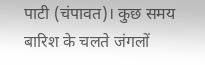पाटी (चंपावत)। कुछ समय बारिश के चलते जंगलों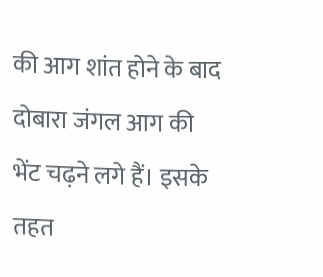की आग शांत होने के बाद दोबारा जंगल आग की भेंट चढ़ने लगे हैं। इसके तहत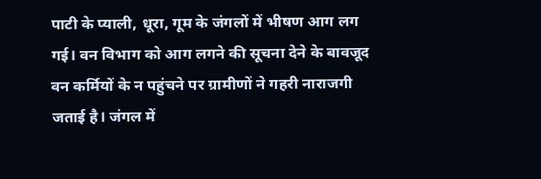पाटी के प्याली, धूरा, गूम के जंगलों में भीषण आग लग गई। वन विभाग को आग लगने की सूचना देने के बावजूद वन कर्मियों के न पहुंचने पर ग्रामीणों ने गहरी नाराजगी जताई है। जंगल में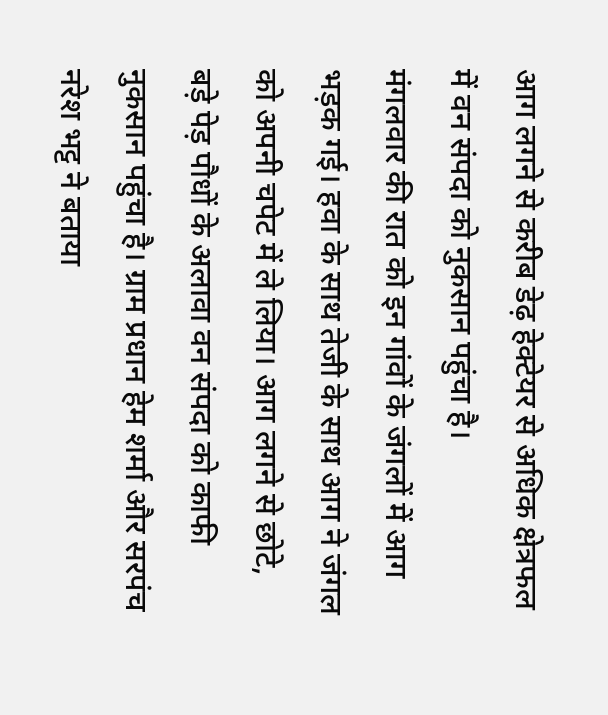आग लगने से करीब डेढ़ हेक्टेयर से अधिक क्षेत्रफल में वन संपदा को नुकसान पहुंचा है।
मंगलवार की रात को इन गांवों के जंगलों में आग भड़क गई। हवा के साथ तेजी के साथ आग ने जंगल को अपनी चपेट में ले लिया। आग लगने से छोटे, बड़े पेड़ पौधों के अलावा वन संपदा को काफी नुकसान पहुंचा है। ग्राम प्रधान हेम शर्मा और सरपंच नरेश भट्ट ने बताया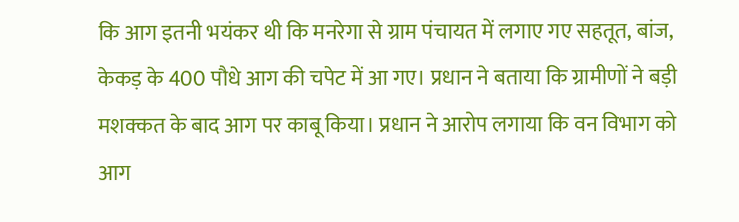कि आग इतनी भयंकर थी कि मनरेगा से ग्राम पंचायत में लगाए गए सहतूत, बांज, केकड़ के 400 पौधे आग की चपेट में आ गए। प्रधान ने बताया कि ग्रामीणों ने बड़ी मशक्कत के बाद आग पर काबू किया। प्रधान ने आरोप लगाया कि वन विभाग को आग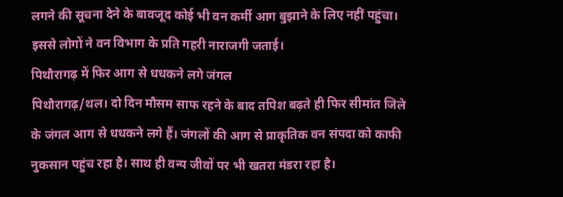लगने की सूचना देने के बावजूद कोई भी वन कर्मी आग बुझाने के लिए नहीं पहुंचा। इससे लोगों ने वन विभाग के प्रति गहरी नाराजगी जताई।
पिथौरागढ़ में फिर आग से धधकने लगे जंगल
पिथौरागढ़/थल। दो दिन मौसम साफ रहने के बाद तपिश बढ़ते ही फिर सीमांत जिले के जंगल आग से धधकने लगे हैं। जंगलों की आग से प्राकृतिक वन संपदा को काफी नुकसान पहुंच रहा है। साथ ही वन्य जीवों पर भी खतरा मंडरा रहा है।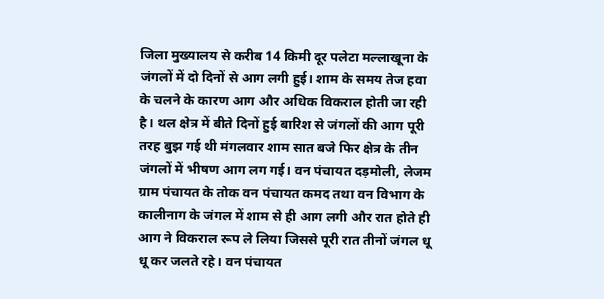जिला मुख्यालय से करीब 14 किमी दूर पलेटा मल्लाखूना के जंगलों में दो दिनों से आग लगी हुई। शाम के समय तेज हवा के चलने के कारण आग और अधिक विकराल होती जा रही है। थल क्षेत्र में बीते दिनों हुई बारिश से जंगलों की आग पूरी तरह बुझ गई थी मंगलवार शाम सात बजे फिर क्षेत्र के तीन जंगलों में भीषण आग लग गई। वन पंचायत दड़मोली, लेजम ग्राम पंचायत के तोक वन पंचायत कमद तथा वन विभाग के कालीनाग के जंगल में शाम से ही आग लगी और रात होते ही आग ने विकराल रूप ले लिया जिससे पूरी रात तीनों जंगल धू धू कर जलते रहे। वन पंचायत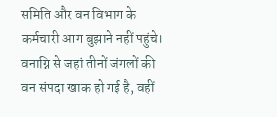समिति और वन विभाग के कर्मचारी आग बुझाने नहीं पहुंचे। वनाग्नि से जहां तीनों जंगलों की वन संपदा खाक हो गई है, वहीं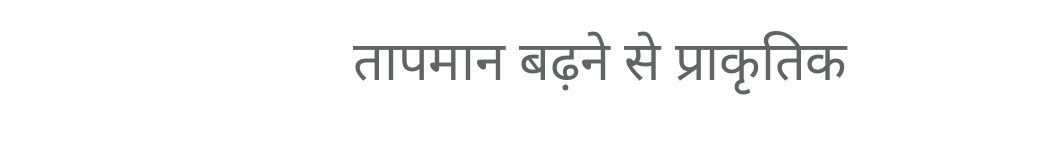तापमान बढ़ने से प्राकृतिक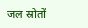जल स्रोतों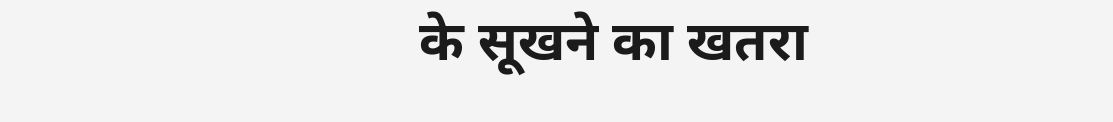के सूखने का खतरा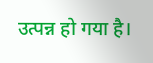उत्पन्न हो गया है।